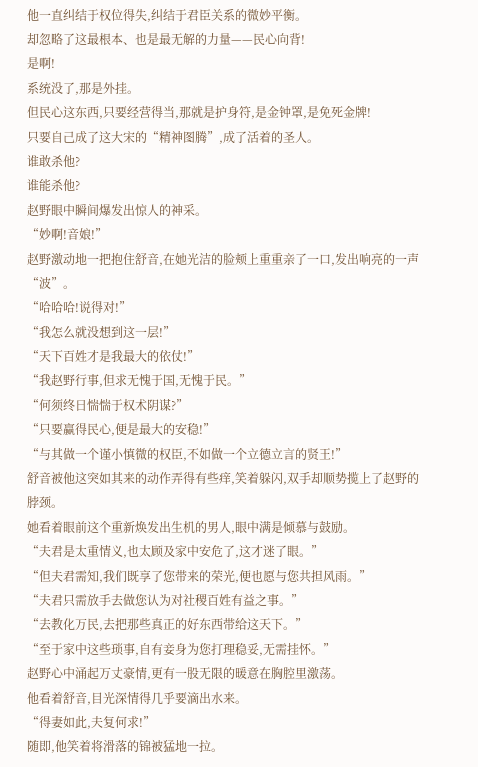他一直纠结于权位得失,纠结于君臣关系的微妙平衡。
却忽略了这最根本、也是最无解的力量——民心向背!
是啊!
系统没了,那是外挂。
但民心这东西,只要经营得当,那就是护身符,是金钟罩,是免死金牌!
只要自己成了这大宋的“精神图腾”,成了活着的圣人。
谁敢杀他?
谁能杀他?
赵野眼中瞬间爆发出惊人的神采。
“妙啊!音娘!”
赵野激动地一把抱住舒音,在她光洁的脸颊上重重亲了一口,发出响亮的一声“波”。
“哈哈哈!说得对!”
“我怎么就没想到这一层!”
“天下百姓才是我最大的依仗!”
“我赵野行事,但求无愧于国,无愧于民。”
“何须终日惴惴于权术阴谋?”
“只要赢得民心,便是最大的安稳!”
“与其做一个谨小慎微的权臣,不如做一个立德立言的贤王!”
舒音被他这突如其来的动作弄得有些痒,笑着躲闪,双手却顺势揽上了赵野的脖颈。
她看着眼前这个重新焕发出生机的男人,眼中满是倾慕与鼓励。
“夫君是太重情义,也太顾及家中安危了,这才迷了眼。”
“但夫君需知,我们既享了您带来的荣光,便也愿与您共担风雨。”
“夫君只需放手去做您认为对社稷百姓有益之事。”
“去教化万民,去把那些真正的好东西带给这天下。”
“至于家中这些琐事,自有妾身为您打理稳妥,无需挂怀。”
赵野心中涌起万丈豪情,更有一股无限的暖意在胸腔里激荡。
他看着舒音,目光深情得几乎要滴出水来。
“得妻如此,夫复何求!”
随即,他笑着将滑落的锦被猛地一拉。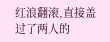红浪翻滚,直接盖过了两人的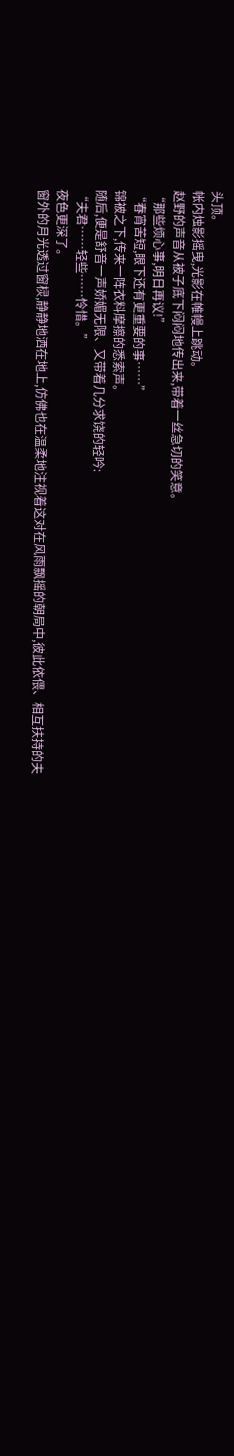头顶。
帐内烛影摇曳,光影在帷幔上跳动。
赵野的声音从被子底下闷闷地传出来,带着一丝急切的笑意。
“那些烦心事,明日再议!”
“春宵苦短,眼下还有更重要的事……”
锦被之下,传来一阵衣料摩擦的悉索声。
随后,便是舒音一声娇媚无限、又带着几分求饶的轻吟:
“夫君……轻些……怜惜。”
夜色更深了。
窗外的月光透过窗棂,静静地洒在地上,仿佛也在温柔地注视着这对在风雨飘摇的朝局中,彼此依偎、相互扶持的夫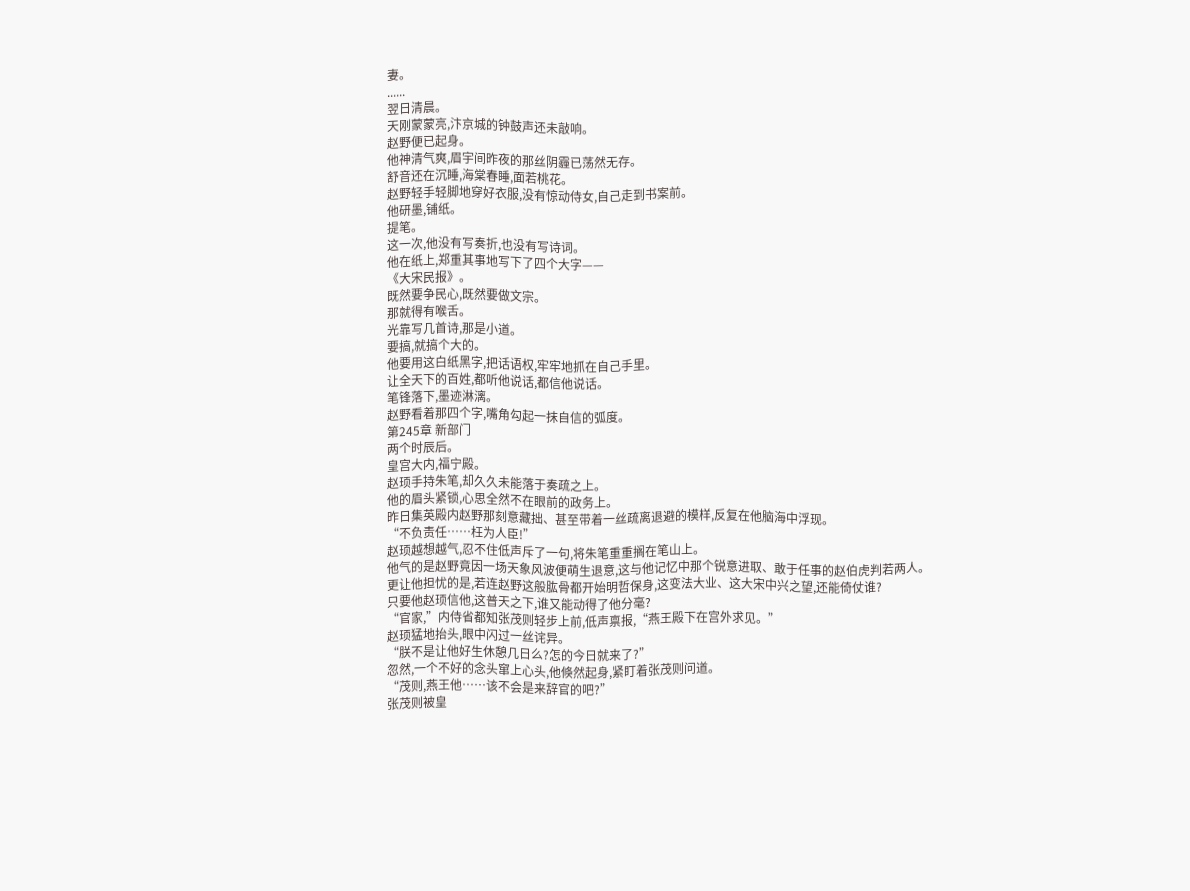妻。
......
翌日清晨。
天刚蒙蒙亮,汴京城的钟鼓声还未敲响。
赵野便已起身。
他神清气爽,眉宇间昨夜的那丝阴霾已荡然无存。
舒音还在沉睡,海棠春睡,面若桃花。
赵野轻手轻脚地穿好衣服,没有惊动侍女,自己走到书案前。
他研墨,铺纸。
提笔。
这一次,他没有写奏折,也没有写诗词。
他在纸上,郑重其事地写下了四个大字——
《大宋民报》。
既然要争民心,既然要做文宗。
那就得有喉舌。
光靠写几首诗,那是小道。
要搞,就搞个大的。
他要用这白纸黑字,把话语权,牢牢地抓在自己手里。
让全天下的百姓,都听他说话,都信他说话。
笔锋落下,墨迹淋漓。
赵野看着那四个字,嘴角勾起一抹自信的弧度。
第245章 新部门
两个时辰后。
皇宫大内,福宁殿。
赵顼手持朱笔,却久久未能落于奏疏之上。
他的眉头紧锁,心思全然不在眼前的政务上。
昨日集英殿内赵野那刻意藏拙、甚至带着一丝疏离退避的模样,反复在他脑海中浮现。
“不负责任……枉为人臣!”
赵顼越想越气,忍不住低声斥了一句,将朱笔重重搁在笔山上。
他气的是赵野竟因一场天象风波便萌生退意,这与他记忆中那个锐意进取、敢于任事的赵伯虎判若两人。
更让他担忧的是,若连赵野这般肱骨都开始明哲保身,这变法大业、这大宋中兴之望,还能倚仗谁?
只要他赵顼信他,这普天之下,谁又能动得了他分毫?
“官家,”内侍省都知张茂则轻步上前,低声禀报,“燕王殿下在宫外求见。”
赵顼猛地抬头,眼中闪过一丝诧异。
“朕不是让他好生休憩几日么?怎的今日就来了?”
忽然,一个不好的念头窜上心头,他倏然起身,紧盯着张茂则问道。
“茂则,燕王他……该不会是来辞官的吧?”
张茂则被皇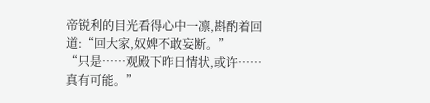帝锐利的目光看得心中一凛,斟酌着回道:“回大家,奴婢不敢妄断。”
“只是……观殿下昨日情状,或许……真有可能。”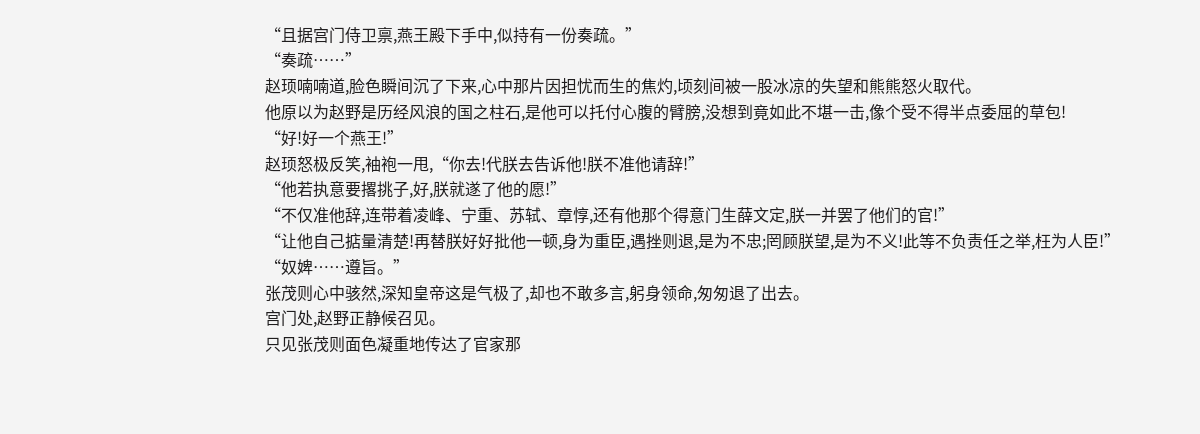“且据宫门侍卫禀,燕王殿下手中,似持有一份奏疏。”
“奏疏……”
赵顼喃喃道,脸色瞬间沉了下来,心中那片因担忧而生的焦灼,顷刻间被一股冰凉的失望和熊熊怒火取代。
他原以为赵野是历经风浪的国之柱石,是他可以托付心腹的臂膀,没想到竟如此不堪一击,像个受不得半点委屈的草包!
“好!好一个燕王!”
赵顼怒极反笑,袖袍一甩,“你去!代朕去告诉他!朕不准他请辞!”
“他若执意要撂挑子,好,朕就遂了他的愿!”
“不仅准他辞,连带着凌峰、宁重、苏轼、章惇,还有他那个得意门生薛文定,朕一并罢了他们的官!”
“让他自己掂量清楚!再替朕好好批他一顿,身为重臣,遇挫则退,是为不忠;罔顾朕望,是为不义!此等不负责任之举,枉为人臣!”
“奴婢……遵旨。”
张茂则心中骇然,深知皇帝这是气极了,却也不敢多言,躬身领命,匆匆退了出去。
宫门处,赵野正静候召见。
只见张茂则面色凝重地传达了官家那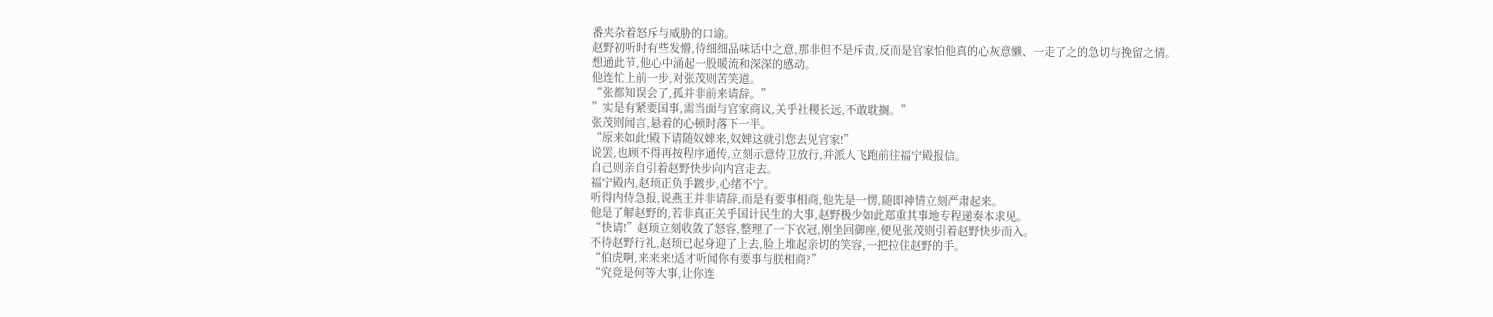番夹杂着怒斥与威胁的口谕。
赵野初听时有些发懵,待细细品味话中之意,那非但不是斥责,反而是官家怕他真的心灰意懒、一走了之的急切与挽留之情。
想通此节,他心中涌起一股暖流和深深的感动。
他连忙上前一步,对张茂则苦笑道。
“张都知误会了,孤并非前来请辞。”
”实是有紧要国事,需当面与官家商议,关乎社稷长远,不敢耽搁。”
张茂则闻言,悬着的心顿时落下一半。
“原来如此!殿下请随奴婢来,奴婢这就引您去见官家!”
说罢,也顾不得再按程序通传,立刻示意侍卫放行,并派人飞跑前往福宁殿报信。
自己则亲自引着赵野快步向内宫走去。
福宁殿内,赵顼正负手踱步,心绪不宁。
听得内侍急报,说燕王并非请辞,而是有要事相商,他先是一愣,随即神情立刻严肃起来。
他是了解赵野的,若非真正关乎国计民生的大事,赵野极少如此郑重其事地专程递奏本求见。
“快请!”赵顼立刻收敛了怒容,整理了一下衣冠,刚坐回御座,便见张茂则引着赵野快步而入。
不待赵野行礼,赵顼已起身迎了上去,脸上堆起亲切的笑容,一把拉住赵野的手。
“伯虎啊,来来来!适才听闻你有要事与朕相商?”
“究竟是何等大事,让你连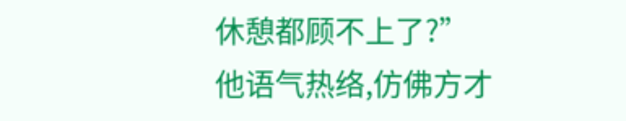休憩都顾不上了?”
他语气热络,仿佛方才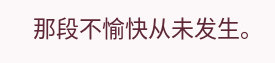那段不愉快从未发生。